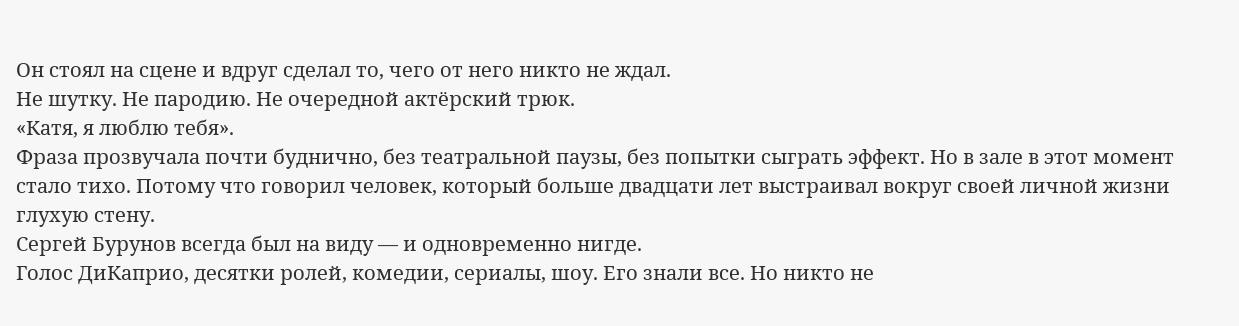Он стоял на сцене и вдруг сделал то, чего от него никто не ждал.
Не шутку. Не пародию. Не очередной актёрский трюк.
«Катя, я люблю тебя».
Фраза прозвучала почти буднично, без театральной паузы, без попытки сыграть эффект. Но в зале в этот момент стало тихо. Потому что говорил человек, который больше двадцати лет выстраивал вокруг своей личной жизни глухую стену.
Сергей Бурунов всегда был на виду — и одновременно нигде.
Голос ДиКаприо, десятки ролей, комедии, сериалы, шоу. Его знали все. Но никто не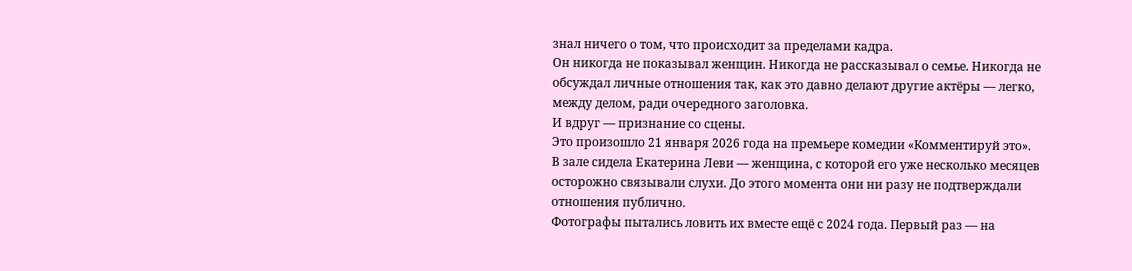знал ничего о том, что происходит за пределами кадра.
Он никогда не показывал женщин. Никогда не рассказывал о семье. Никогда не обсуждал личные отношения так, как это давно делают другие актёры — легко, между делом, ради очередного заголовка.
И вдруг — признание со сцены.
Это произошло 21 января 2026 года на премьере комедии «Комментируй это». В зале сидела Екатерина Леви — женщина, с которой его уже несколько месяцев осторожно связывали слухи. До этого момента они ни разу не подтверждали отношения публично.
Фотографы пытались ловить их вместе ещё с 2024 года. Первый раз — на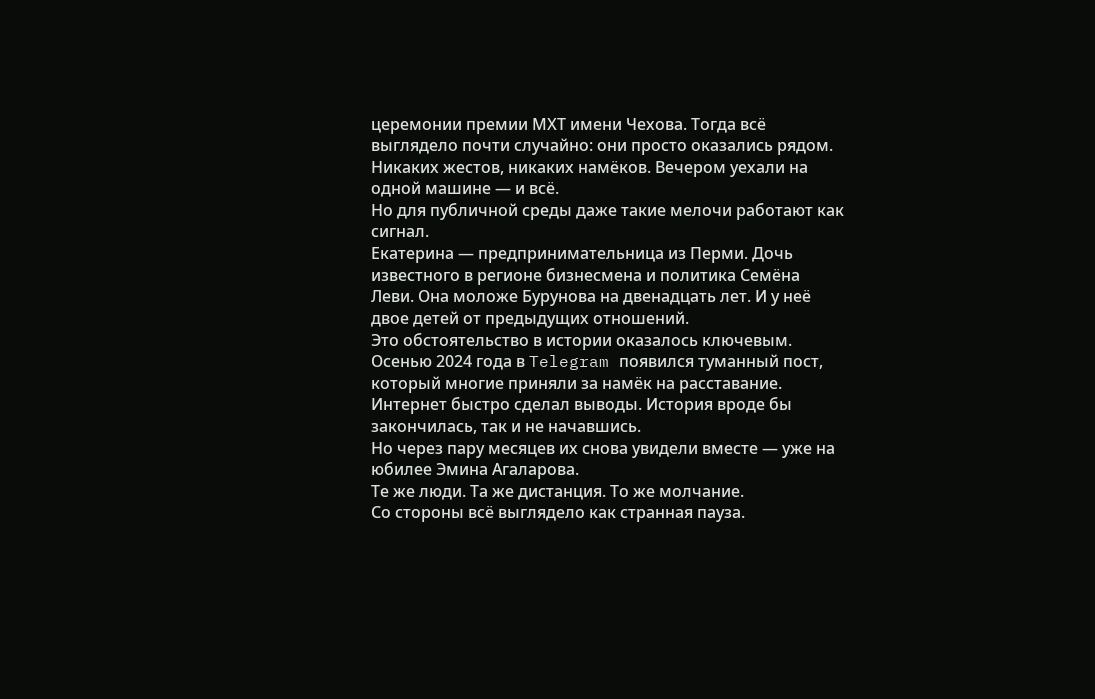церемонии премии МХТ имени Чехова. Тогда всё выглядело почти случайно: они просто оказались рядом. Никаких жестов, никаких намёков. Вечером уехали на одной машине — и всё.
Но для публичной среды даже такие мелочи работают как сигнал.
Екатерина — предпринимательница из Перми. Дочь известного в регионе бизнесмена и политика Семёна Леви. Она моложе Бурунова на двенадцать лет. И у неё двое детей от предыдущих отношений.
Это обстоятельство в истории оказалось ключевым.
Осенью 2024 года в Telegram появился туманный пост, который многие приняли за намёк на расставание. Интернет быстро сделал выводы. История вроде бы закончилась, так и не начавшись.
Но через пару месяцев их снова увидели вместе — уже на юбилее Эмина Агаларова.
Те же люди. Та же дистанция. То же молчание.
Со стороны всё выглядело как странная пауза.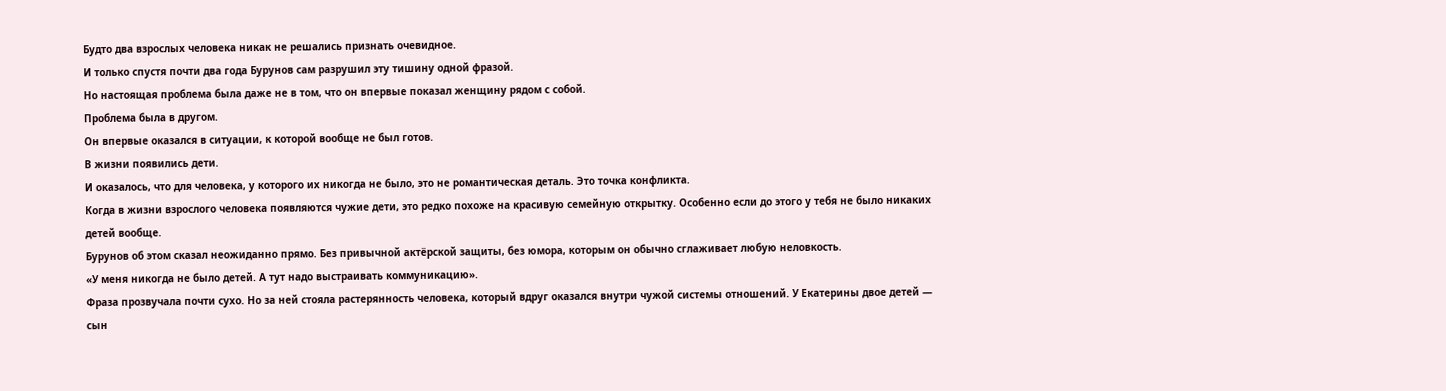Будто два взрослых человека никак не решались признать очевидное.
И только спустя почти два года Бурунов сам разрушил эту тишину одной фразой.
Но настоящая проблема была даже не в том, что он впервые показал женщину рядом с собой.
Проблема была в другом.
Он впервые оказался в ситуации, к которой вообще не был готов.
В жизни появились дети.
И оказалось, что для человека, у которого их никогда не было, это не романтическая деталь. Это точка конфликта.
Когда в жизни взрослого человека появляются чужие дети, это редко похоже на красивую семейную открытку. Особенно если до этого у тебя не было никаких детей вообще.
Бурунов об этом сказал неожиданно прямо. Без привычной актёрской защиты, без юмора, которым он обычно сглаживает любую неловкость.
«У меня никогда не было детей. А тут надо выстраивать коммуникацию».
Фраза прозвучала почти сухо. Но за ней стояла растерянность человека, который вдруг оказался внутри чужой системы отношений. У Екатерины двое детей — сын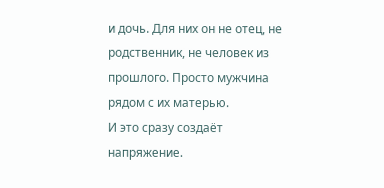и дочь. Для них он не отец, не родственник, не человек из прошлого. Просто мужчина рядом с их матерью.
И это сразу создаёт напряжение.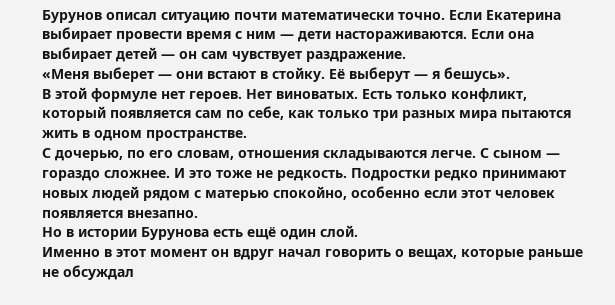Бурунов описал ситуацию почти математически точно. Если Екатерина выбирает провести время с ним — дети настораживаются. Если она выбирает детей — он сам чувствует раздражение.
«Меня выберет — они встают в стойку. Её выберут — я бешусь».
В этой формуле нет героев. Нет виноватых. Есть только конфликт, который появляется сам по себе, как только три разных мира пытаются жить в одном пространстве.
С дочерью, по его словам, отношения складываются легче. С сыном — гораздо сложнее. И это тоже не редкость. Подростки редко принимают новых людей рядом с матерью спокойно, особенно если этот человек появляется внезапно.
Но в истории Бурунова есть ещё один слой.
Именно в этот момент он вдруг начал говорить о вещах, которые раньше не обсуждал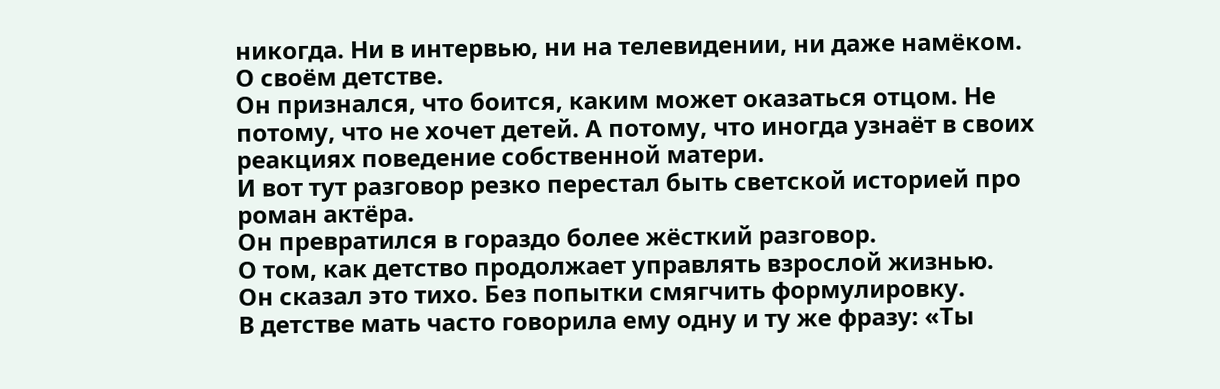никогда. Ни в интервью, ни на телевидении, ни даже намёком.
О своём детстве.
Он признался, что боится, каким может оказаться отцом. Не потому, что не хочет детей. А потому, что иногда узнаёт в своих реакциях поведение собственной матери.
И вот тут разговор резко перестал быть светской историей про роман актёра.
Он превратился в гораздо более жёсткий разговор.
О том, как детство продолжает управлять взрослой жизнью.
Он сказал это тихо. Без попытки смягчить формулировку.
В детстве мать часто говорила ему одну и ту же фразу: «Ты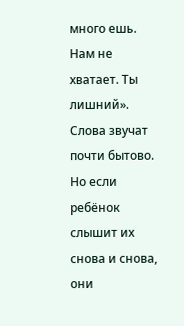много ешь. Нам не хватает. Ты лишний».
Слова звучат почти бытово. Но если ребёнок слышит их снова и снова, они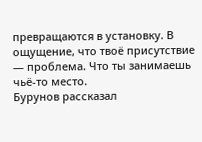превращаются в установку. В ощущение, что твоё присутствие — проблема. Что ты занимаешь чьё-то место.
Бурунов рассказал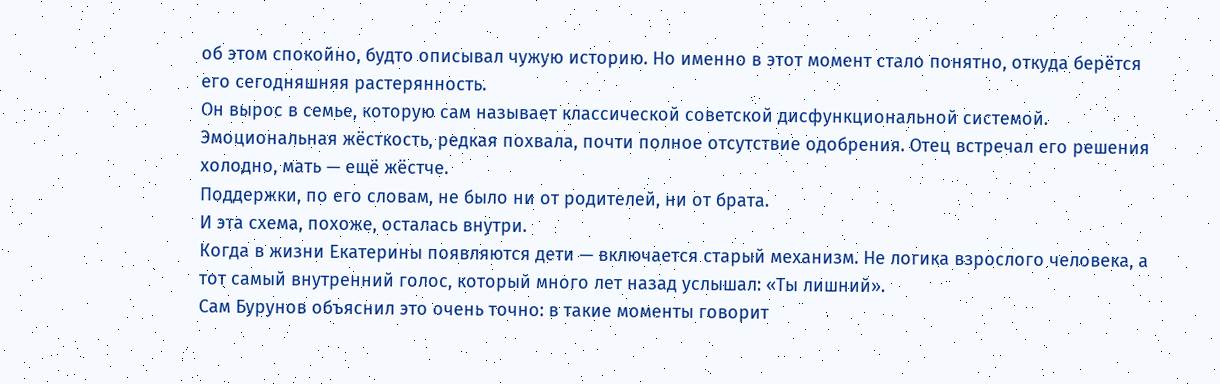об этом спокойно, будто описывал чужую историю. Но именно в этот момент стало понятно, откуда берётся его сегодняшняя растерянность.
Он вырос в семье, которую сам называет классической советской дисфункциональной системой. Эмоциональная жёсткость, редкая похвала, почти полное отсутствие одобрения. Отец встречал его решения холодно, мать — ещё жёстче.
Поддержки, по его словам, не было ни от родителей, ни от брата.
И эта схема, похоже, осталась внутри.
Когда в жизни Екатерины появляются дети — включается старый механизм. Не логика взрослого человека, а тот самый внутренний голос, который много лет назад услышал: «Ты лишний».
Сам Бурунов объяснил это очень точно: в такие моменты говорит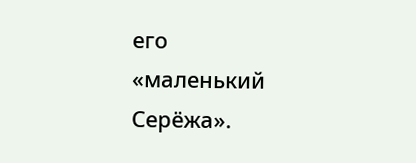его «маленький Серёжа».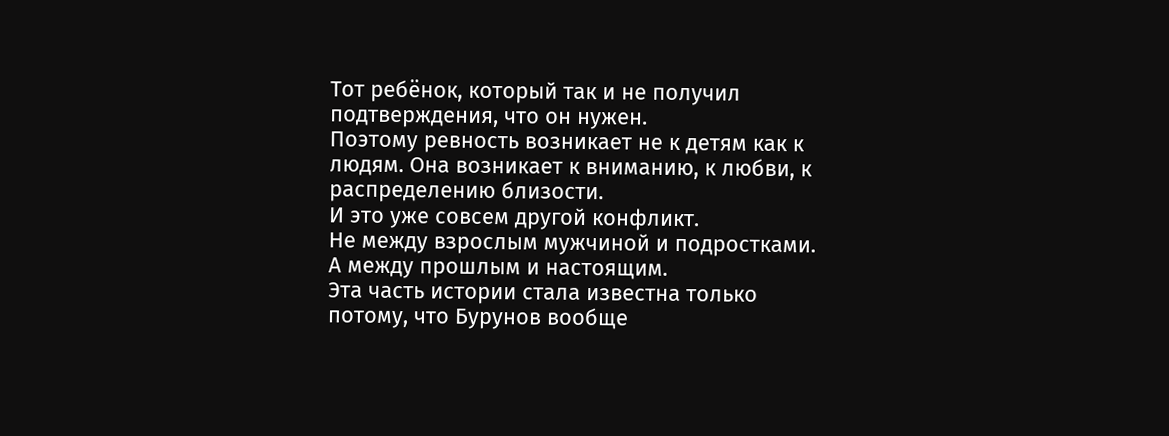Тот ребёнок, который так и не получил подтверждения, что он нужен.
Поэтому ревность возникает не к детям как к людям. Она возникает к вниманию, к любви, к распределению близости.
И это уже совсем другой конфликт.
Не между взрослым мужчиной и подростками.
А между прошлым и настоящим.
Эта часть истории стала известна только потому, что Бурунов вообще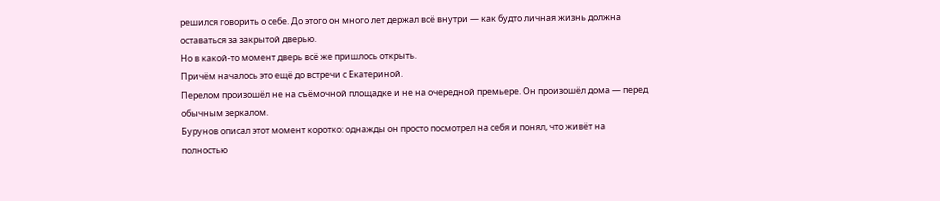решился говорить о себе. До этого он много лет держал всё внутри — как будто личная жизнь должна оставаться за закрытой дверью.
Но в какой-то момент дверь всё же пришлось открыть.
Причём началось это ещё до встречи с Екатериной.
Перелом произошёл не на съёмочной площадке и не на очередной премьере. Он произошёл дома — перед обычным зеркалом.
Бурунов описал этот момент коротко: однажды он просто посмотрел на себя и понял, что живёт на полностью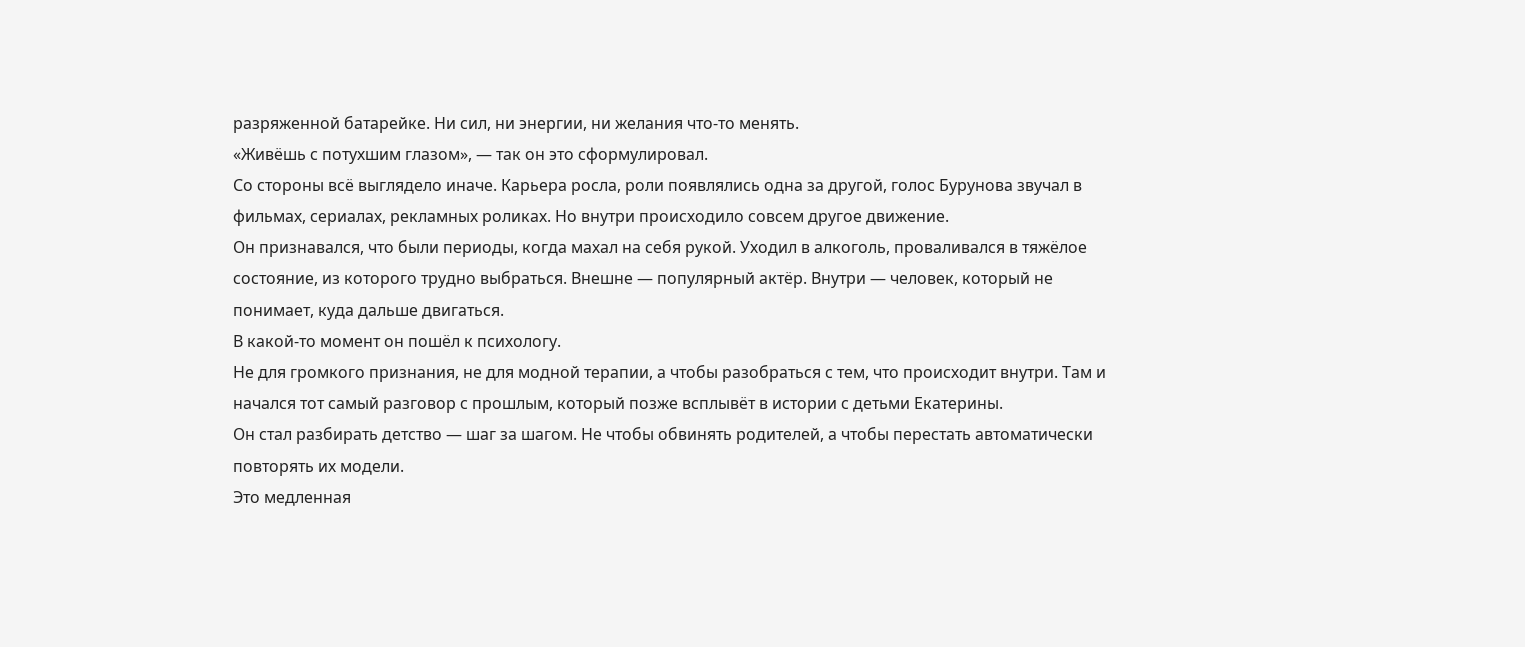разряженной батарейке. Ни сил, ни энергии, ни желания что-то менять.
«Живёшь с потухшим глазом», — так он это сформулировал.
Со стороны всё выглядело иначе. Карьера росла, роли появлялись одна за другой, голос Бурунова звучал в фильмах, сериалах, рекламных роликах. Но внутри происходило совсем другое движение.
Он признавался, что были периоды, когда махал на себя рукой. Уходил в алкоголь, проваливался в тяжёлое состояние, из которого трудно выбраться. Внешне — популярный актёр. Внутри — человек, который не понимает, куда дальше двигаться.
В какой-то момент он пошёл к психологу.
Не для громкого признания, не для модной терапии, а чтобы разобраться с тем, что происходит внутри. Там и начался тот самый разговор с прошлым, который позже всплывёт в истории с детьми Екатерины.
Он стал разбирать детство — шаг за шагом. Не чтобы обвинять родителей, а чтобы перестать автоматически повторять их модели.
Это медленная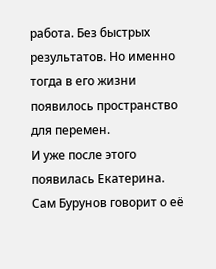работа. Без быстрых результатов. Но именно тогда в его жизни появилось пространство для перемен.
И уже после этого появилась Екатерина.
Сам Бурунов говорит о её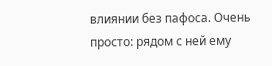влиянии без пафоса. Очень просто: рядом с ней ему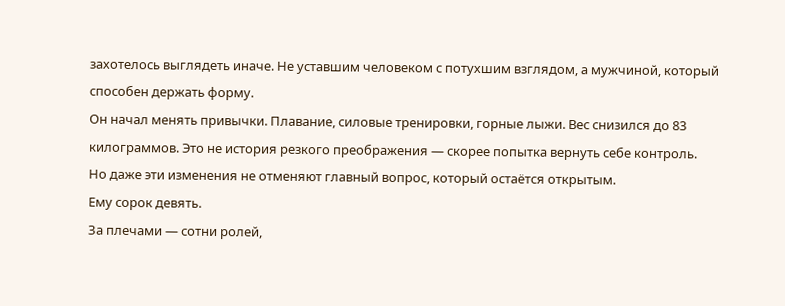захотелось выглядеть иначе. Не уставшим человеком с потухшим взглядом, а мужчиной, который способен держать форму.
Он начал менять привычки. Плавание, силовые тренировки, горные лыжи. Вес снизился до 83 килограммов. Это не история резкого преображения — скорее попытка вернуть себе контроль.
Но даже эти изменения не отменяют главный вопрос, который остаётся открытым.
Ему сорок девять.
За плечами — сотни ролей,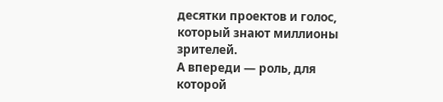десятки проектов и голос, который знают миллионы зрителей.
А впереди — роль, для которой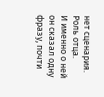нет сценария.
Роль отца.
И именно о ней он сказал одну фразу, почти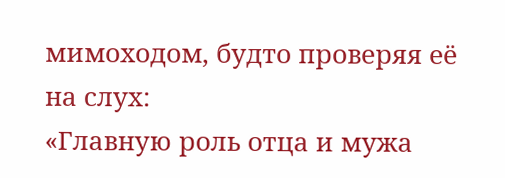мимоходом, будто проверяя её на слух:
«Главную роль отца и мужа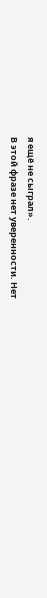я ещё не сыграл».
В этой фразе нет уверенности. Нет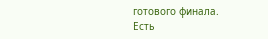готового финала.
Есть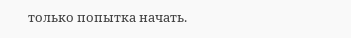только попытка начать.